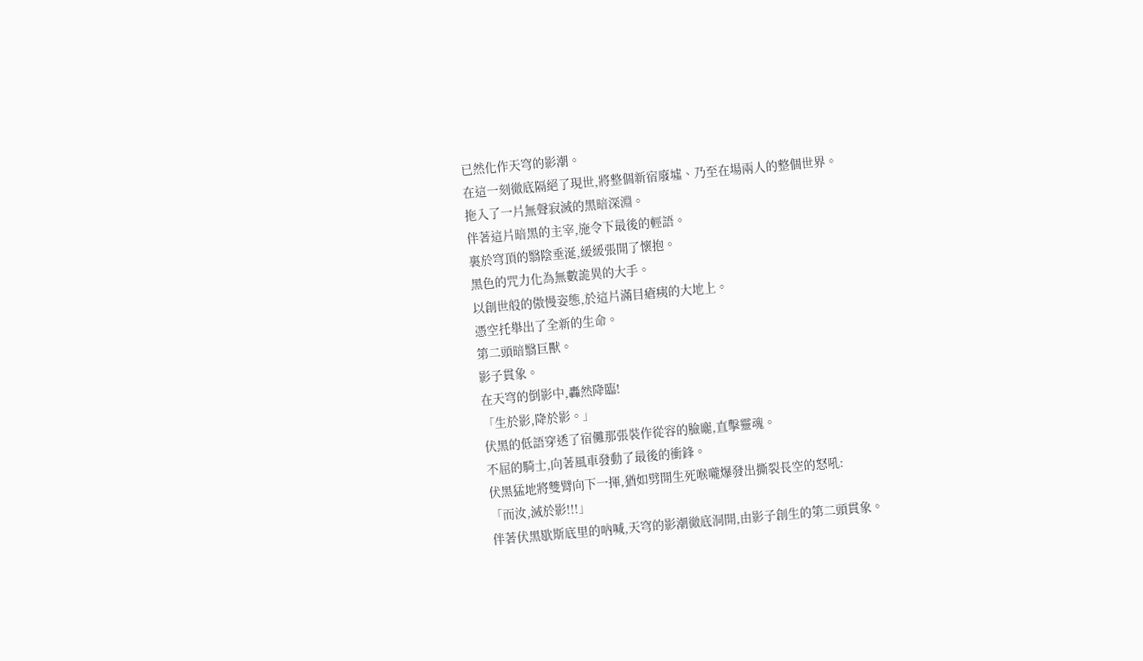已然化作天穹的影潮。
在這一刻徹底隔絕了現世,將整個新宿廢墟、乃至在場兩人的整個世界。
拖入了一片無聲寂滅的黑暗深淵。
伴著這片暗黑的主宰,施令下最後的輕語。
裏於穹頂的翳陰垂涎,緩緩張開了懷抱。
黑色的咒力化為無數詭異的大手。
以創世般的傲慢姿態,於這片滿目瘡痍的大地上。
憑空托舉出了全新的生命。
第二頭暗翳巨獸。
影子貫象。
在天穹的倒影中,轟然降臨!
「生於影,降於影。」
伏黑的低語穿透了宿儺那張裝作從容的臉龐,直擊靈魂。
不屈的騎士,向著風車發動了最後的衝鋒。
伏黑猛地將雙臂向下一揮,猶如劈開生死喉嚨爆發出撕裂長空的怒吼:
「而汝,滅於影!!!」
伴著伏黑歇斯底里的吶喊,天穹的影潮徹底洞開,由影子創生的第二頭貫象。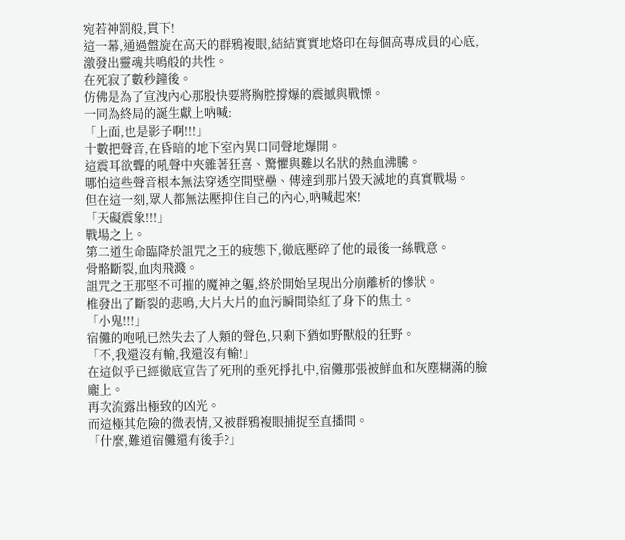宛若神罰般,貫下!
這一幕,通過盤旋在高天的群鴉複眼,結結實實地烙印在每個高專成員的心底,激發出靈魂共鳴般的共性。
在死寂了數秒鐘後。
仿佛是為了宣洩內心那股快要將胸腔撐爆的震撼與戰慄。
一同為終局的誕生獻上吶喊:
「上面,也是影子啊!!!」
十數把聲音,在昏暗的地下室內異口同聲地爆開。
這震耳欲聾的吼聲中夾雜著狂喜、驚懼與難以名狀的熱血沸騰。
哪怕這些聲音根本無法穿透空間壁壘、傳達到那片毀天滅地的真實戰場。
但在這一刻,眾人都無法壓抑住自己的內心,吶喊起來!
「天礙震象!!!」
戰場之上。
第二道生命臨降於詛咒之王的疲態下,徹底壓碎了他的最後一絲戰意。
骨骼斷裂,血肉飛濺。
詛咒之王那堅不可摧的魔神之軀,終於開始呈現出分崩離析的慘狀。
椎發出了斷裂的悲鳴,大片大片的血污瞬間染紅了身下的焦土。
「小鬼!!!」
宿儺的咆吼已然失去了人類的聲色,只剩下猶如野獸般的狂野。
「不,我還沒有輸,我還沒有輸!」
在這似乎已經徹底宣告了死刑的垂死掙扎中,宿儺那張被鮮血和灰塵糊滿的臉龐上。
再次流露出極致的凶光。
而這極其危險的微表情,又被群鴉複眼捕捉至直播間。
「什麼,難道宿儺還有後手?」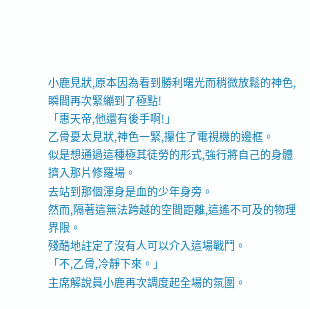小鹿見狀,原本因為看到勝利曙光而稍微放鬆的神色,瞬間再次緊繃到了極點!
「惠天帝,他還有後手啊!」
乙骨憂太見狀,神色一緊,攥住了電視機的邊框。
似是想通過這種極其徒勞的形式,強行將自己的身體擠入那片修羅場。
去站到那個渾身是血的少年身旁。
然而,隔著這無法跨越的空間距離,這遙不可及的物理界限。
殘酷地註定了沒有人可以介入這場戰鬥。
「不,乙骨,冷靜下來。」
主席解說員小鹿再次調度起全場的氛圍。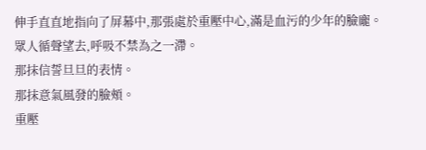伸手直直地指向了屏幕中,那張處於重壓中心,滿是血污的少年的臉龐。
眾人循聲望去,呼吸不禁為之一滯。
那抹信誓旦旦的表情。
那抹意氣風發的臉頰。
重壓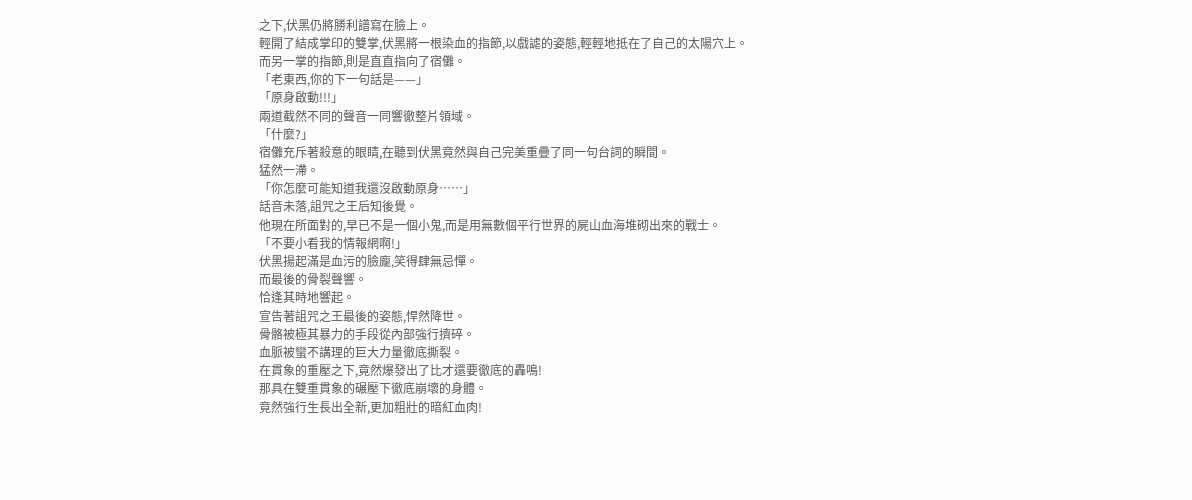之下,伏黑仍將勝利譜寫在臉上。
輕開了結成掌印的雙掌,伏黑將一根染血的指節,以戲謔的姿態,輕輕地抵在了自己的太陽穴上。
而另一掌的指節,則是直直指向了宿儺。
「老東西,你的下一句話是——」
「原身啟動!!!」
兩道截然不同的聲音一同響徹整片領域。
「什麼?」
宿儺充斥著殺意的眼睛,在聽到伏黑竟然與自己完美重疊了同一句台詞的瞬間。
猛然一滯。
「你怎麼可能知道我還沒啟動原身……」
話音未落,詛咒之王后知後覺。
他現在所面對的,早已不是一個小鬼,而是用無數個平行世界的屍山血海堆砌出來的戰士。
「不要小看我的情報網啊!」
伏黑揚起滿是血污的臉龐,笑得肆無忌憚。
而最後的骨裂聲響。
恰逢其時地響起。
宣告著詛咒之王最後的姿態,悍然降世。
骨骼被極其暴力的手段從內部強行擠碎。
血脈被蠻不講理的巨大力量徹底撕裂。
在貫象的重壓之下,竟然爆發出了比才還要徹底的轟鳴!
那具在雙重貫象的碾壓下徹底崩壞的身體。
竟然強行生長出全新,更加粗壯的暗紅血肉!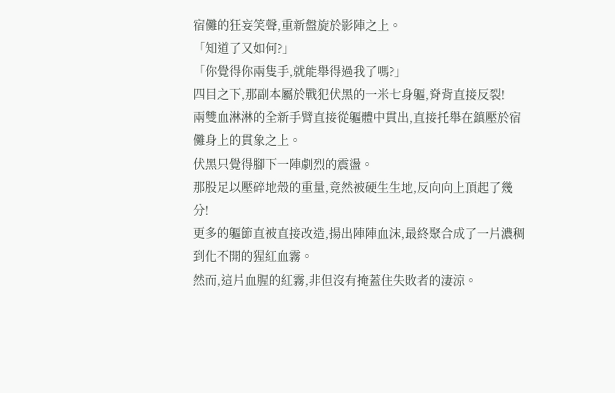宿儺的狂妄笑聲,重新盤旋於影陣之上。
「知道了又如何?」
「你覺得你兩隻手,就能舉得過我了嗎?」
四目之下,那副本屬於戰犯伏黑的一米七身軀,脊背直接反裂!
兩雙血淋淋的全新手臂直接從軀體中貫出,直接托舉在鎮壓於宿儺身上的貫象之上。
伏黑只覺得腳下一陣劇烈的震盪。
那股足以壓碎地殼的重量,竟然被硬生生地,反向向上頂起了幾分!
更多的軀節直被直接改造,揚出陣陣血沫,最終聚合成了一片濃稠到化不開的猩紅血霧。
然而,這片血腥的紅霧,非但沒有掩蓋住失敗者的淒涼。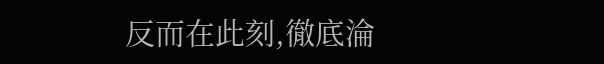反而在此刻,徹底淪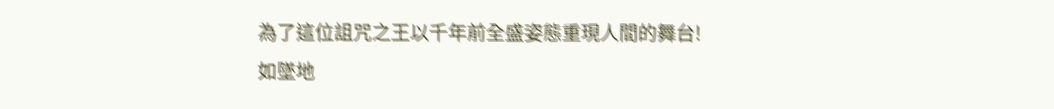為了這位詛咒之王以千年前全盛姿態重現人間的舞台!
如墜地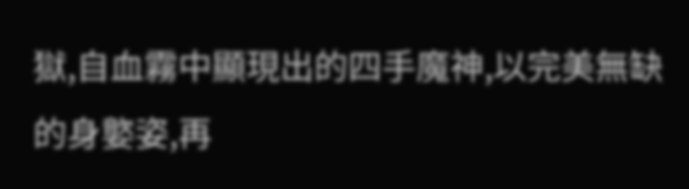獄,自血霧中顯現出的四手魔神,以完美無缺的身嬜姿,再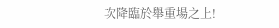次降臨於舉重場之上!